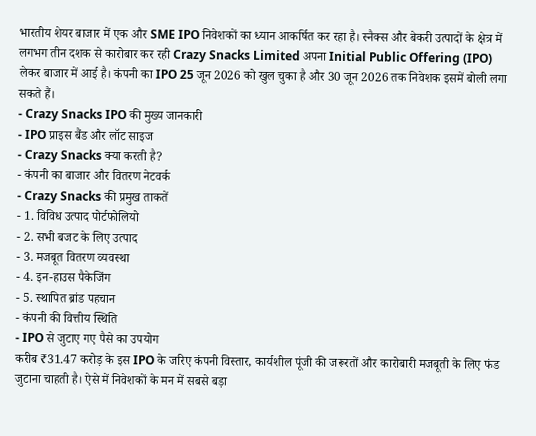भारतीय शेयर बाजार में एक और SME IPO निवेशकों का ध्यान आकर्षित कर रहा है। स्नैक्स और बेकरी उत्पादों के क्षेत्र में लगभग तीन दशक से कारोबार कर रही Crazy Snacks Limited अपना Initial Public Offering (IPO) लेकर बाजार में आई है। कंपनी का IPO 25 जून 2026 को खुल चुका है और 30 जून 2026 तक निवेशक इसमें बोली लगा सकते हैं।
- Crazy Snacks IPO की मुख्य जानकारी
- IPO प्राइस बैंड और लॉट साइज
- Crazy Snacks क्या करती है?
- कंपनी का बाजार और वितरण नेटवर्क
- Crazy Snacks की प्रमुख ताकतें
- 1. विविध उत्पाद पोर्टफोलियो
- 2. सभी बजट के लिए उत्पाद
- 3. मजबूत वितरण व्यवस्था
- 4. इन-हाउस पैकेजिंग
- 5. स्थापित ब्रांड पहचान
- कंपनी की वित्तीय स्थिति
- IPO से जुटाए गए पैसे का उपयोग
करीब ₹31.47 करोड़ के इस IPO के जरिए कंपनी विस्तार, कार्यशील पूंजी की जरूरतों और कारोबारी मजबूती के लिए फंड जुटाना चाहती है। ऐसे में निवेशकों के मन में सबसे बड़ा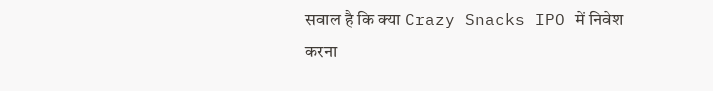सवाल है कि क्या Crazy Snacks IPO में निवेश करना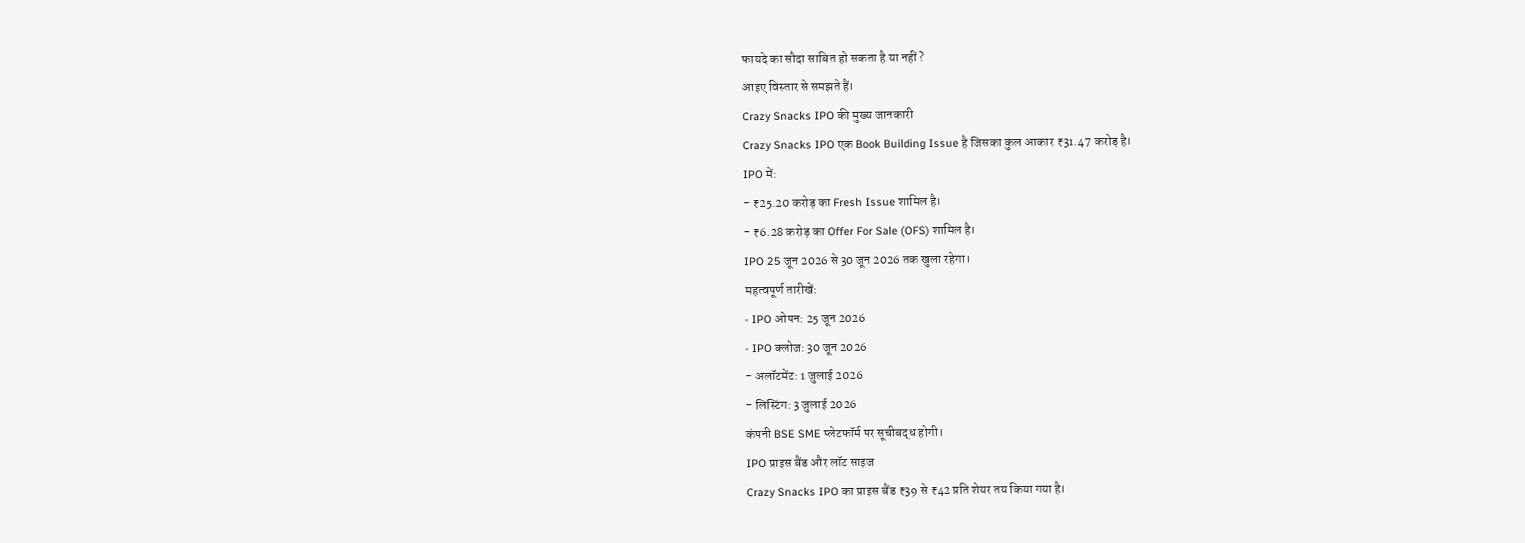फायदे का सौदा साबित हो सकता है या नहीं?
आइए विस्तार से समझते हैं।
Crazy Snacks IPO की मुख्य जानकारी
Crazy Snacks IPO एक Book Building Issue है जिसका कुल आकार ₹31.47 करोड़ है।
IPO में:
- ₹25.20 करोड़ का Fresh Issue शामिल है।
- ₹6.28 करोड़ का Offer For Sale (OFS) शामिल है।
IPO 25 जून 2026 से 30 जून 2026 तक खुला रहेगा।
महत्वपूर्ण तारीखें:
- IPO ओपन: 25 जून 2026
- IPO क्लोज: 30 जून 2026
- अलॉटमेंट: 1 जुलाई 2026
- लिस्टिंग: 3 जुलाई 2026
कंपनी BSE SME प्लेटफॉर्म पर सूचीबद्ध होगी।
IPO प्राइस बैंड और लॉट साइज
Crazy Snacks IPO का प्राइस बैंड ₹39 से ₹42 प्रति शेयर तय किया गया है।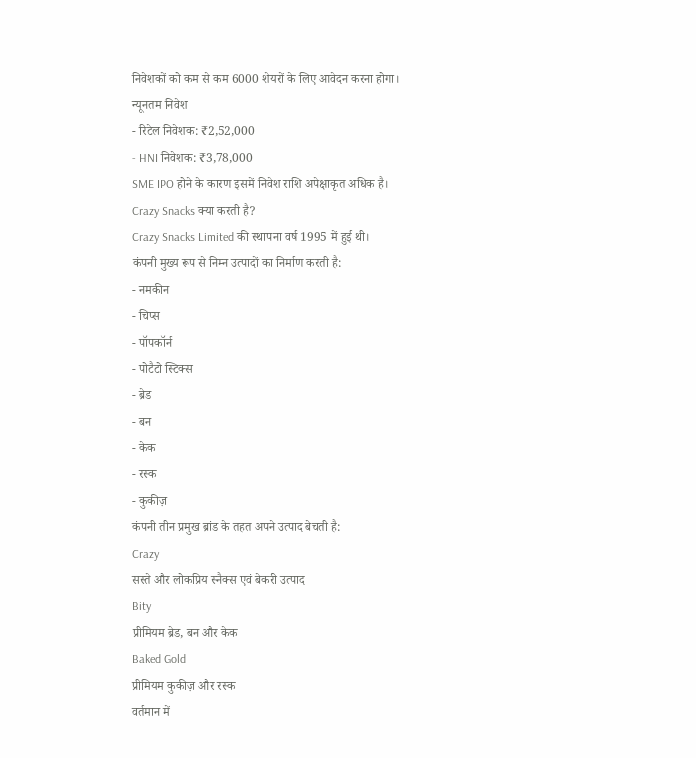निवेशकों को कम से कम 6000 शेयरों के लिए आवेदन करना होगा।
न्यूनतम निवेश
- रिटेल निवेशक: ₹2,52,000
- HNI निवेशक: ₹3,78,000
SME IPO होने के कारण इसमें निवेश राशि अपेक्षाकृत अधिक है।
Crazy Snacks क्या करती है?
Crazy Snacks Limited की स्थापना वर्ष 1995 में हुई थी।
कंपनी मुख्य रूप से निम्न उत्पादों का निर्माण करती है:
- नमकीन
- चिप्स
- पॉपकॉर्न
- पोटैटो स्टिक्स
- ब्रेड
- बन
- केक
- रस्क
- कुकीज़
कंपनी तीन प्रमुख ब्रांड के तहत अपने उत्पाद बेचती है:
Crazy
सस्ते और लोकप्रिय स्नैक्स एवं बेकरी उत्पाद
Bity
प्रीमियम ब्रेड, बन और केक
Baked Gold
प्रीमियम कुकीज़ और रस्क
वर्तमान में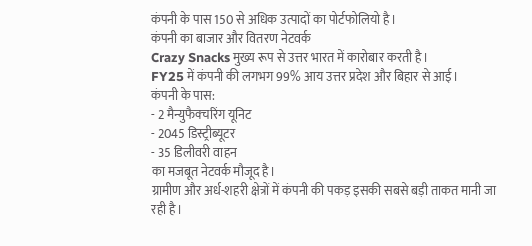कंपनी के पास 150 से अधिक उत्पादों का पोर्टफोलियो है।
कंपनी का बाजार और वितरण नेटवर्क
Crazy Snacks मुख्य रूप से उत्तर भारत में कारोबार करती है।
FY25 में कंपनी की लगभग 99% आय उत्तर प्रदेश और बिहार से आई।
कंपनी के पास:
- 2 मैन्युफैक्चरिंग यूनिट
- 2045 डिस्ट्रीब्यूटर
- 35 डिलीवरी वाहन
का मजबूत नेटवर्क मौजूद है।
ग्रामीण और अर्ध-शहरी क्षेत्रों में कंपनी की पकड़ इसकी सबसे बड़ी ताकत मानी जा रही है।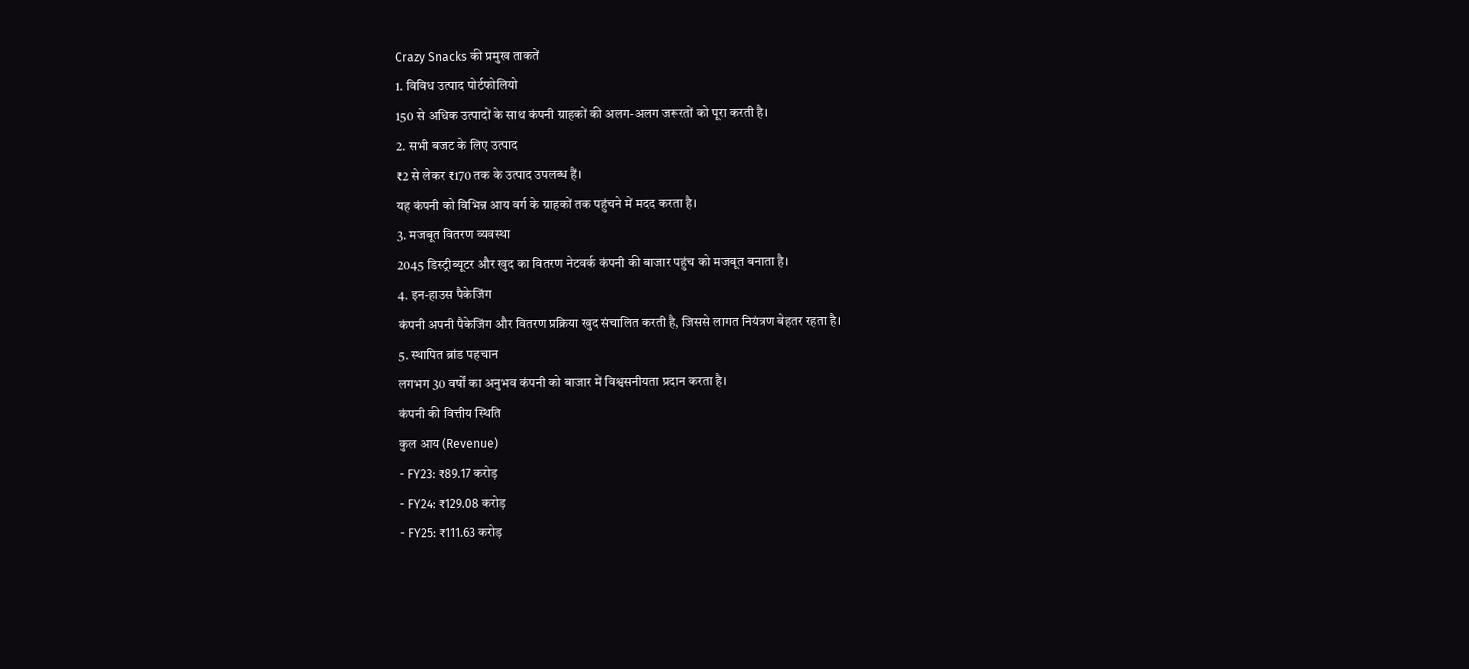Crazy Snacks की प्रमुख ताकतें
1. विविध उत्पाद पोर्टफोलियो
150 से अधिक उत्पादों के साथ कंपनी ग्राहकों की अलग-अलग जरूरतों को पूरा करती है।
2. सभी बजट के लिए उत्पाद
₹2 से लेकर ₹170 तक के उत्पाद उपलब्ध हैं।
यह कंपनी को विभिन्न आय वर्ग के ग्राहकों तक पहुंचने में मदद करता है।
3. मजबूत वितरण व्यवस्था
2045 डिस्ट्रीब्यूटर और खुद का वितरण नेटवर्क कंपनी की बाजार पहुंच को मजबूत बनाता है।
4. इन-हाउस पैकेजिंग
कंपनी अपनी पैकेजिंग और वितरण प्रक्रिया खुद संचालित करती है, जिससे लागत नियंत्रण बेहतर रहता है।
5. स्थापित ब्रांड पहचान
लगभग 30 वर्षों का अनुभव कंपनी को बाजार में विश्वसनीयता प्रदान करता है।
कंपनी की वित्तीय स्थिति
कुल आय (Revenue)
- FY23: ₹89.17 करोड़
- FY24: ₹129.08 करोड़
- FY25: ₹111.63 करोड़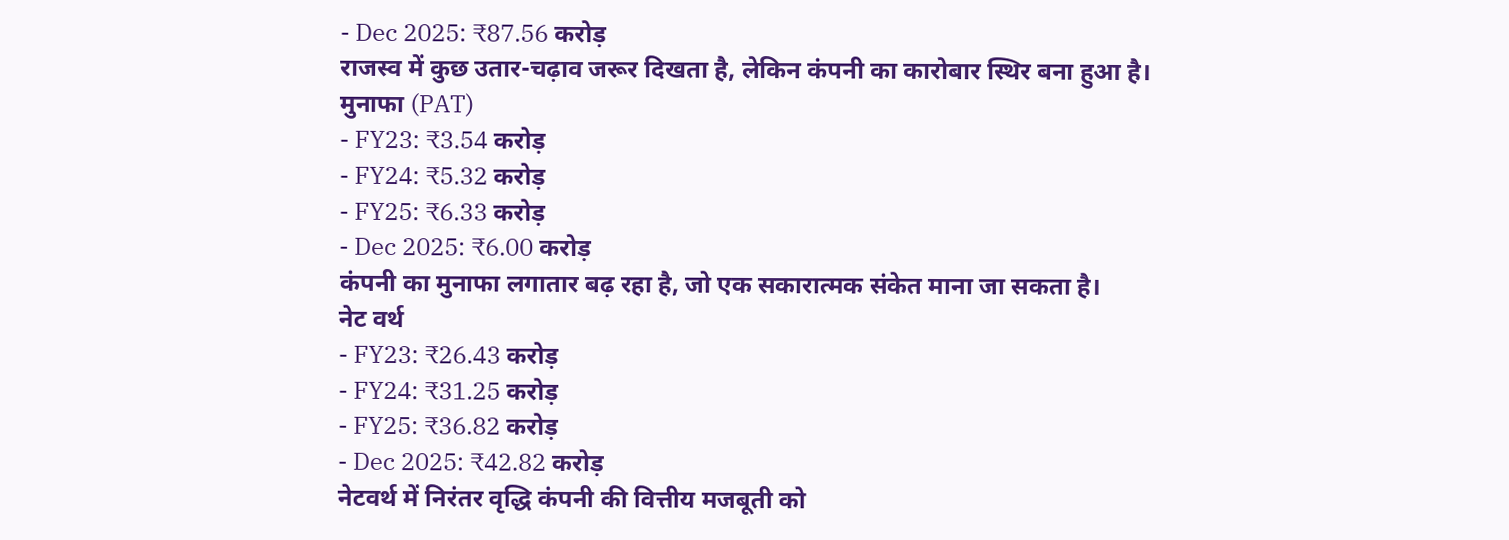- Dec 2025: ₹87.56 करोड़
राजस्व में कुछ उतार-चढ़ाव जरूर दिखता है, लेकिन कंपनी का कारोबार स्थिर बना हुआ है।
मुनाफा (PAT)
- FY23: ₹3.54 करोड़
- FY24: ₹5.32 करोड़
- FY25: ₹6.33 करोड़
- Dec 2025: ₹6.00 करोड़
कंपनी का मुनाफा लगातार बढ़ रहा है, जो एक सकारात्मक संकेत माना जा सकता है।
नेट वर्थ
- FY23: ₹26.43 करोड़
- FY24: ₹31.25 करोड़
- FY25: ₹36.82 करोड़
- Dec 2025: ₹42.82 करोड़
नेटवर्थ में निरंतर वृद्धि कंपनी की वित्तीय मजबूती को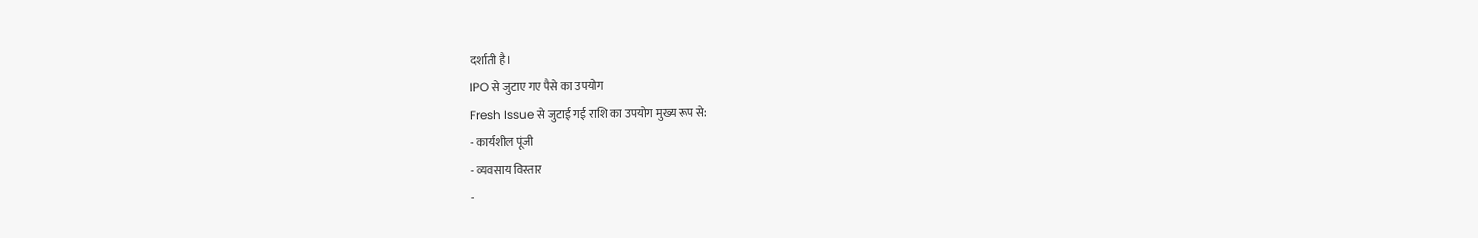दर्शाती है।
IPO से जुटाए गए पैसे का उपयोग
Fresh Issue से जुटाई गई राशि का उपयोग मुख्य रूप से:
- कार्यशील पूंजी
- व्यवसाय विस्तार
-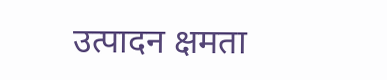उत्पादन क्षमता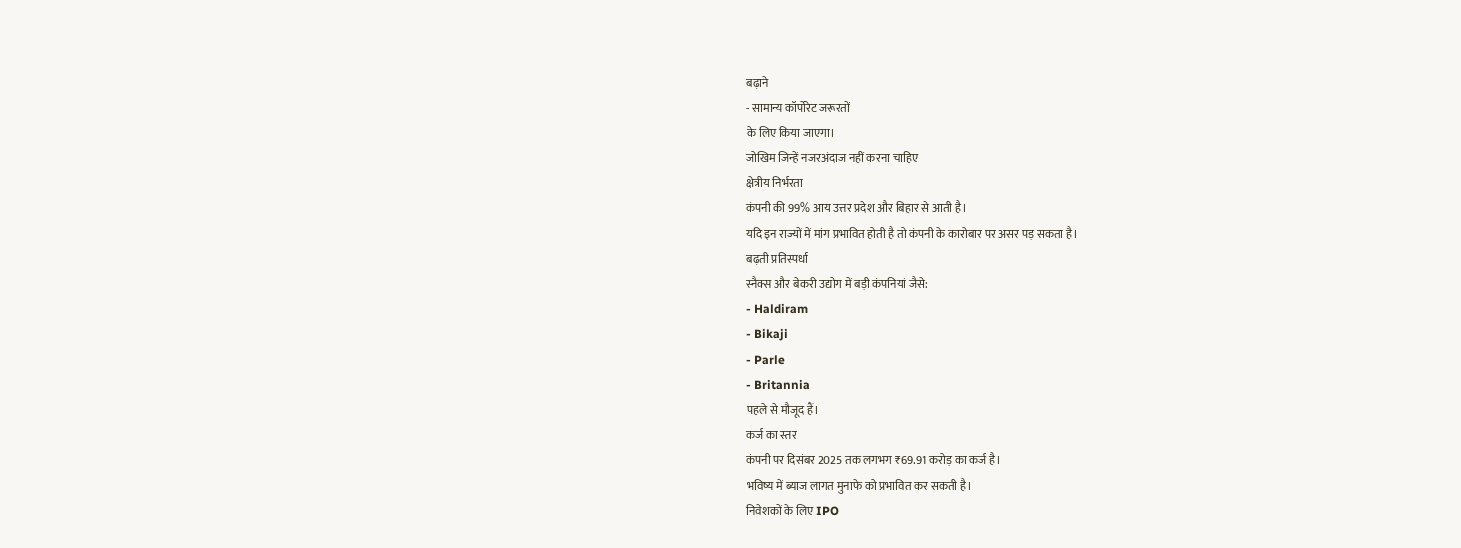बढ़ाने
- सामान्य कॉर्पोरेट जरूरतों
के लिए किया जाएगा।
जोखिम जिन्हें नजरअंदाज नहीं करना चाहिए
क्षेत्रीय निर्भरता
कंपनी की 99% आय उत्तर प्रदेश और बिहार से आती है।
यदि इन राज्यों में मांग प्रभावित होती है तो कंपनी के कारोबार पर असर पड़ सकता है।
बढ़ती प्रतिस्पर्धा
स्नैक्स और बेकरी उद्योग में बड़ी कंपनियां जैसे:
- Haldiram
- Bikaji
- Parle
- Britannia
पहले से मौजूद हैं।
कर्ज का स्तर
कंपनी पर दिसंबर 2025 तक लगभग ₹69.91 करोड़ का कर्ज है।
भविष्य में ब्याज लागत मुनाफे को प्रभावित कर सकती है।
निवेशकों के लिए IPO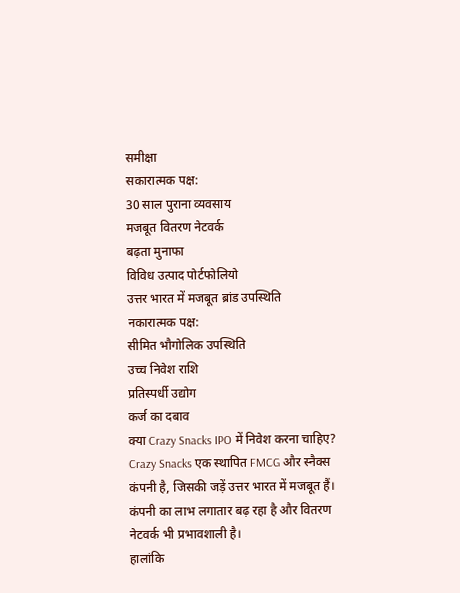समीक्षा
सकारात्मक पक्ष:
30 साल पुराना व्यवसाय
मजबूत वितरण नेटवर्क
बढ़ता मुनाफा
विविध उत्पाद पोर्टफोलियो
उत्तर भारत में मजबूत ब्रांड उपस्थिति
नकारात्मक पक्ष:
सीमित भौगोलिक उपस्थिति
उच्च निवेश राशि
प्रतिस्पर्धी उद्योग
कर्ज का दबाव
क्या Crazy Snacks IPO में निवेश करना चाहिए?
Crazy Snacks एक स्थापित FMCG और स्नैक्स कंपनी है, जिसकी जड़ें उत्तर भारत में मजबूत हैं। कंपनी का लाभ लगातार बढ़ रहा है और वितरण नेटवर्क भी प्रभावशाली है।
हालांकि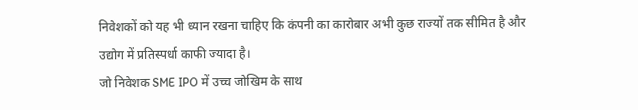निवेशकों को यह भी ध्यान रखना चाहिए कि कंपनी का कारोबार अभी कुछ राज्यों तक सीमित है और उद्योग में प्रतिस्पर्धा काफी ज्यादा है।
जो निवेशक SME IPO में उच्च जोखिम के साथ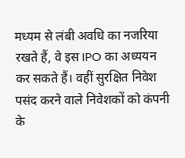मध्यम से लंबी अवधि का नजरिया रखते हैं, वे इस IPO का अध्ययन कर सकते हैं। वहीं सुरक्षित निवेश पसंद करने वाले निवेशकों को कंपनी के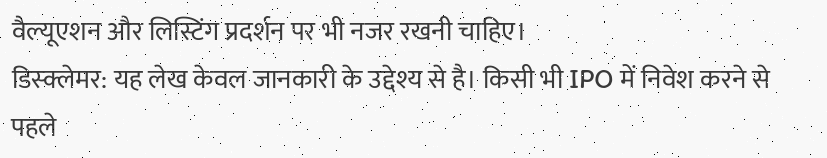वैल्यूएशन और लिस्टिंग प्रदर्शन पर भी नजर रखनी चाहिए।
डिस्क्लेमर: यह लेख केवल जानकारी के उद्देश्य से है। किसी भी IPO में निवेश करने से पहले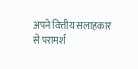अपने वित्तीय सलाहकार से परामर्श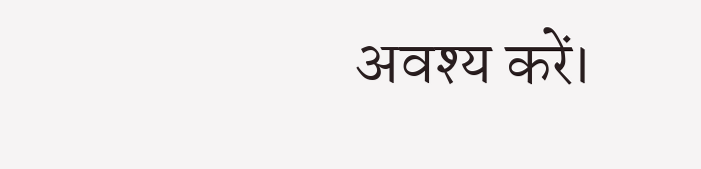अवश्य करें।